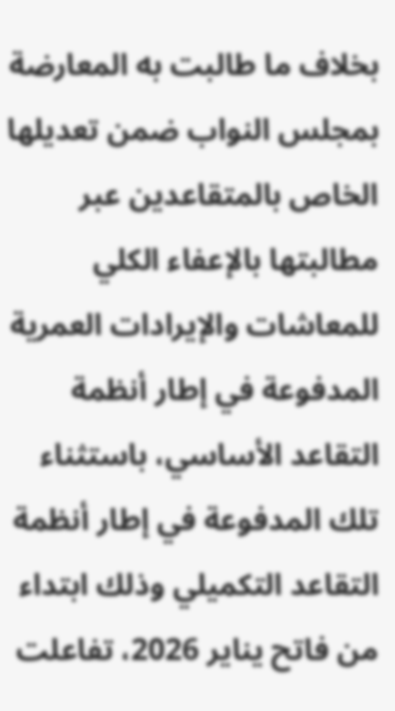بخلاف ما طالبت به المعارضة بمجلس النواب ضمن تعديلها الخاص بالمتقاعدين عبر مطالبتها بالإعفاء الكلي للمعاشات والإيرادات العمرية المدفوعة في إطار أنظمة التقاعد الأساسي، باستثناء تلك المدفوعة في إطار أنظمة التقاعد التكميلي وذلك ابتداء من فاتح يناير 2026، تفاعلت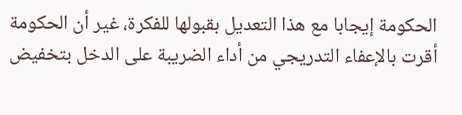الحكومة إيجابا مع هذا التعديل بقبولها للفكرة، غير أن الحكومة أقرت بالإعفاء التدريجي من أداء الضريبة على الدخل بتخفيض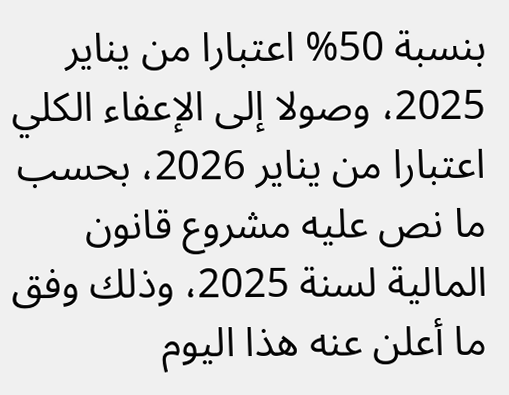بنسبة 50% اعتبارا من يناير 2025، وصولا إلى الإعفاء الكلي اعتبارا من يناير 2026، بحسب ما نص عليه مشروع قانون المالية لسنة 2025، وذلك وفق ما أعلن عنه هذا اليوم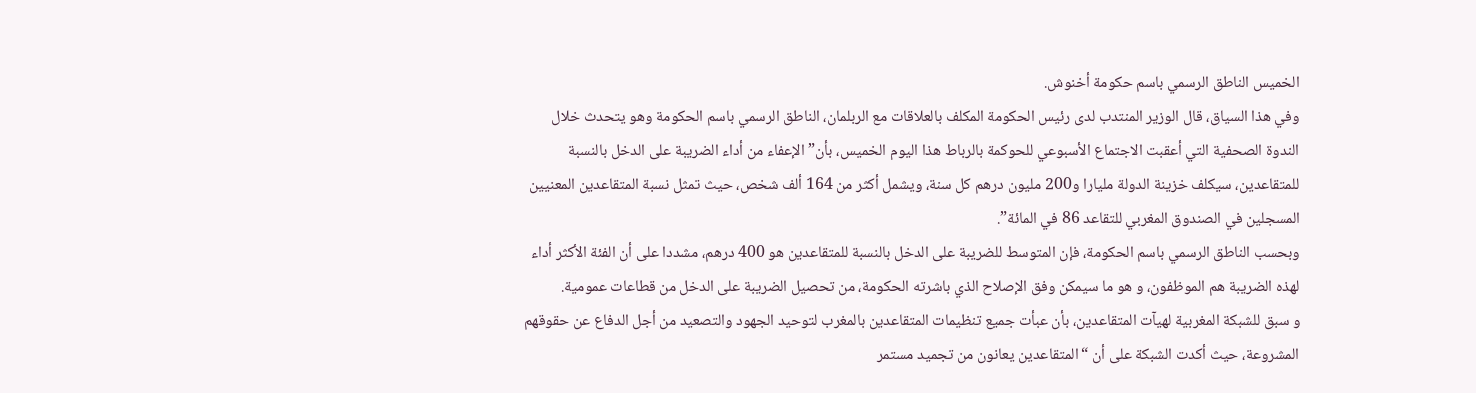الخميس الناطق الرسمي باسم حكومة أخنوش.
وفي هذا السياق، قال الوزير المنتدب لدى رئيس الحكومة المكلف بالعلاقات مع الربلمان، الناطق الرسمي باسم الحكومة وهو يتحدث خلال الندوة الصحفية التي أعقبت الاجتماع الأسبوعي للحوكمة بالرباط هذا اليوم الخميس، بأن” الإعفاء من أداء الضريبة على الدخل بالنسبة للمتقاعدين، سيكلف خزينة الدولة مليارا و200 مليون درهم كل سنة، ويشمل أكثر من 164 ألف شخص، حيث تمثل نسبة المتقاعدين المعنيين المسجلين في الصندوق المغربي للتقاعد 86 في المائة”.
وبحسب الناطق الرسمي باسم الحكومة، فإن المتوسط للضريبة على الدخل بالنسبة للمتقاعدين هو 400 درهم، مشددا على أن الفئة الأكثر أداء لهذه الضريبة هم الموظفون، و هو ما سيمكن وفق الإصلاح الذي باشرته الحكومة، من تحصيل الضريبة على الدخل من قطاعات عمومية.
و سبق للشبكة المغربية لهيآت المتقاعدين، بأن عبأت جميع تنظيمات المتقاعدين بالمغرب لتوحيد الجهود والتصعيد من أجل الدفاع عن حقوقهم المشروعة، حيث أكدت الشبكة على أن “المتقاعدين يعانون من تجميد مستمر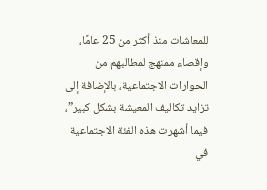للمعاشات منذ أكثر من 25 عامًا، وإقصاء ممنهج لمطالبهم من الحوارات الاجتماعية، بالإضافة إلى تزايد تكاليف المعيشة بشكل كبير”، فيما أشهرت هذه الفئة الاجتماعية في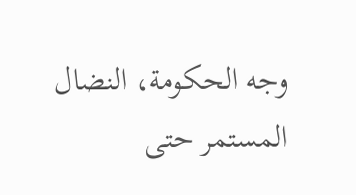وجه الحكومة، النضال المستمر حتى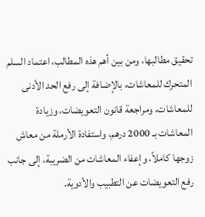تحقيق مطالبها، ومن بين أهم هذه المطالب، اعتماد السلم المتحرك للمعاشات، بالإضافة إلى رفع الحد الأدنى للمعاشات، ومراجعة قانون التعويضات، وزيادة المعاشات بـ 2000 درهم، واستفادة الأرملة من معاش زوجها كاملاً، وإعفاء المعاشات من الضريبة، إلى جانب رفع التعويضات عن التطبيب والأدوية.